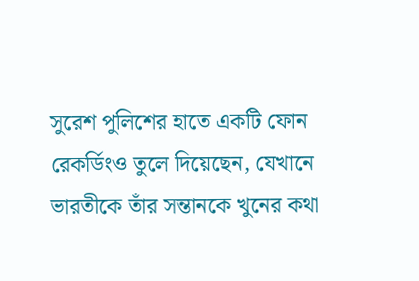সুরেশ পুলিশের হাতে একটি ফোন রেকর্ডিংও তুলে দিয়েছেন, যেখানে ভারতীকে তাঁর সন্তানকে খুনের কথা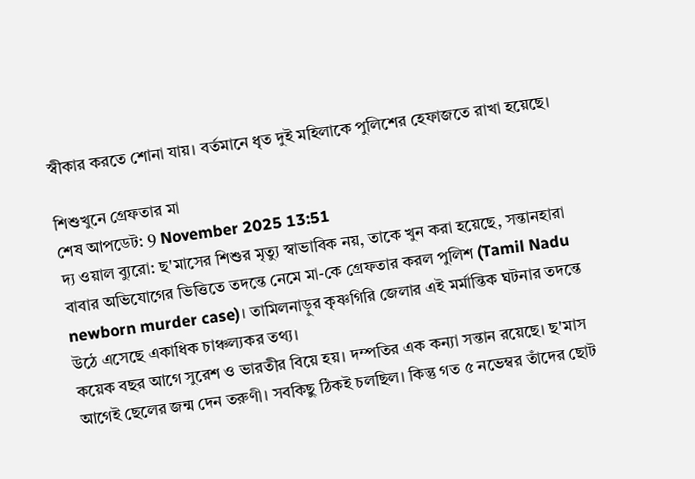স্বীকার করতে শোনা যায়। বর্তমানে ধৃত দুই মহিলাকে পুলিশের হেফাজতে রাখা হয়েছে।

শিশুখুনে গ্রেফতার মা
শেষ আপডেট: 9 November 2025 13:51
দ্য ওয়াল ব্যুরো: ছ'মাসের শিশুর মৃত্যু স্বাভাবিক নয়, তাকে খুন করা হয়েছে, সন্তানহারা বাবার অভিযোগের ভিত্তিতে তদন্তে নেমে মা-কে গ্রেফতার করল পুলিশ (Tamil Nadu newborn murder case)। তামিলনাড়ুর কৃষ্ণগিরি জেলার এই মর্মান্তিক ঘটনার তদন্তে উঠে এসেছে একাধিক চাঞ্চল্যকর তথ্য।
কয়েক বছর আগে সুরেশ ও ভারতীর বিয়ে হয়। দম্পতির এক কন্যা সন্তান রয়েছে। ছ'মাস আগেই ছেলের জন্ম দেন তরুণী। সবকিছু ঠিকই চলছিল। কিন্তু গত ৫ নভেম্বর তাঁদের ছোট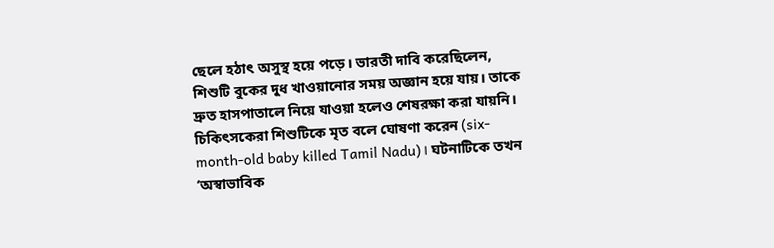ছেলে হঠাৎ অসুস্থ হয়ে পড়ে। ভারতী দাবি করেছিলেন, শিশুটি বুকের দুধ খাওয়ানোর সময় অজ্ঞান হয়ে যায়। তাকে দ্রুত হাসপাতালে নিয়ে যাওয়া হলেও শেষরক্ষা করা যায়নি। চিকিৎসকেরা শিশুটিকে মৃত বলে ঘোষণা করেন (six-month-old baby killed Tamil Nadu)। ঘটনাটিকে তখন ‘অস্বাভাবিক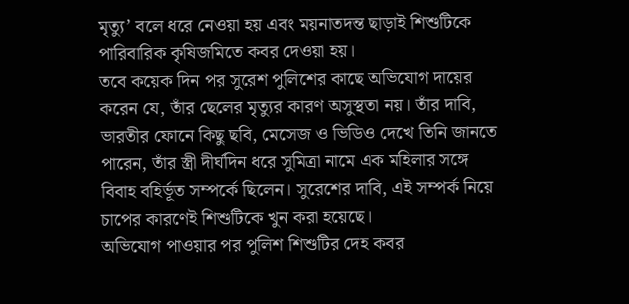মৃত্যু’ বলে ধরে নেওয়া হয় এবং ময়নাতদন্ত ছাড়াই শিশুটিকে পারিবারিক কৃষিজমিতে কবর দেওয়া হয়।
তবে কয়েক দিন পর সুরেশ পুলিশের কাছে অভিযোগ দায়ের করেন যে, তাঁর ছেলের মৃত্যুর কারণ অসুস্থতা নয়। তাঁর দাবি, ভারতীর ফোনে কিছু ছবি, মেসেজ ও ভিডিও দেখে তিনি জানতে পারেন, তাঁর স্ত্রী দীর্ঘদিন ধরে সুমিত্রা নামে এক মহিলার সঙ্গে বিবাহ বহির্ভূত সম্পর্কে ছিলেন। সুরেশের দাবি, এই সম্পর্ক নিয়ে চাপের কারণেই শিশুটিকে খুন করা হয়েছে।
অভিযোগ পাওয়ার পর পুলিশ শিশুটির দেহ কবর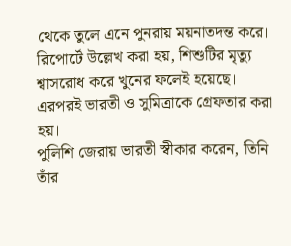থেকে তুলে এনে পুনরায় ময়নাতদন্ত করে। রিপোর্টে উল্লেখ করা হয়, শিশুটির মৃত্যু শ্বাসরোধ করে খুনের ফলেই হয়েছে। এরপরই ভারতী ও সুমিত্রাকে গ্রেফতার করা হয়।
পুলিশি জেরায় ভারতী স্বীকার করেন, তিনি তাঁর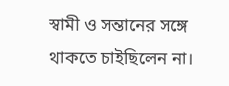স্বামী ও সন্তানের সঙ্গে থাকতে চাইছিলেন না।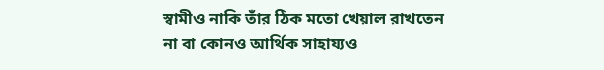স্বামীও নাকি তাঁর ঠিক মতো খেয়াল রাখতেন না বা কোনও আর্থিক সাহায্যও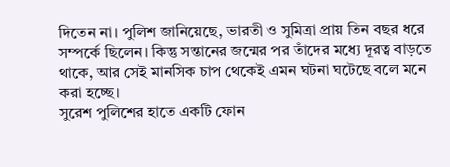দিতেন না। পুলিশ জানিয়েছে, ভারতী ও সুমিত্রা প্রায় তিন বছর ধরে সম্পর্কে ছিলেন। কিন্তু সন্তানের জন্মের পর তাঁদের মধ্যে দূরত্ব বাড়তে থাকে, আর সেই মানসিক চাপ থেকেই এমন ঘটনা ঘটেছে বলে মনে করা হচ্ছে।
সুরেশ পুলিশের হাতে একটি ফোন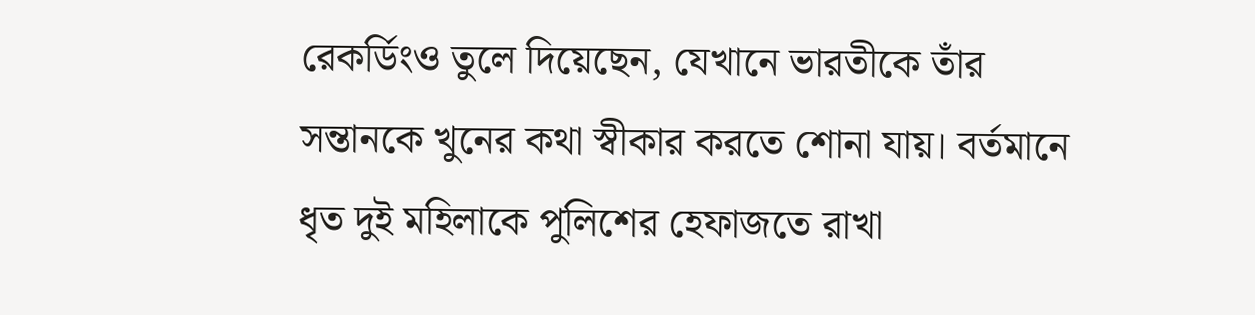রেকর্ডিংও তুলে দিয়েছেন, যেখানে ভারতীকে তাঁর সন্তানকে খুনের কথা স্বীকার করতে শোনা যায়। বর্তমানে ধৃত দুই মহিলাকে পুলিশের হেফাজতে রাখা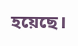হয়েছে।